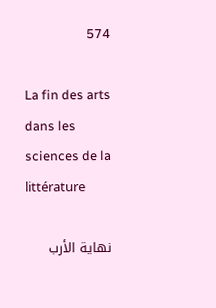574

La fin des arts dans les sciences de la littérature

نهاية الأرب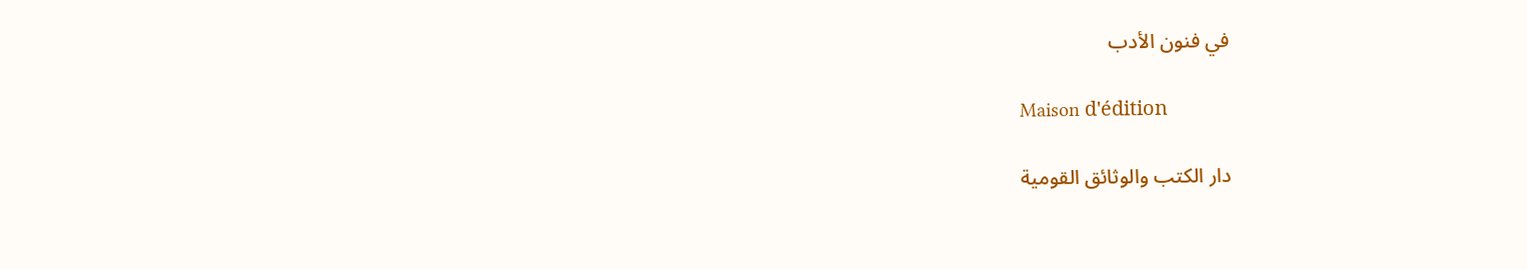في فنون الأدب

Maison d'édition

دار الكتب والوثائق القومية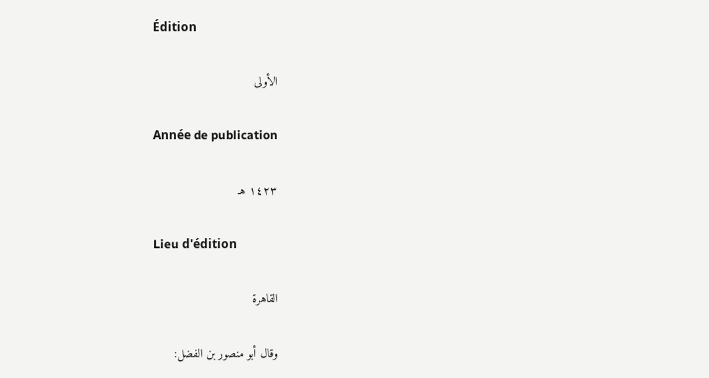Édition

الأولى

Année de publication

١٤٢٣ هـ

Lieu d'édition

القاهرة

وقال أبو منصور بن الفضل: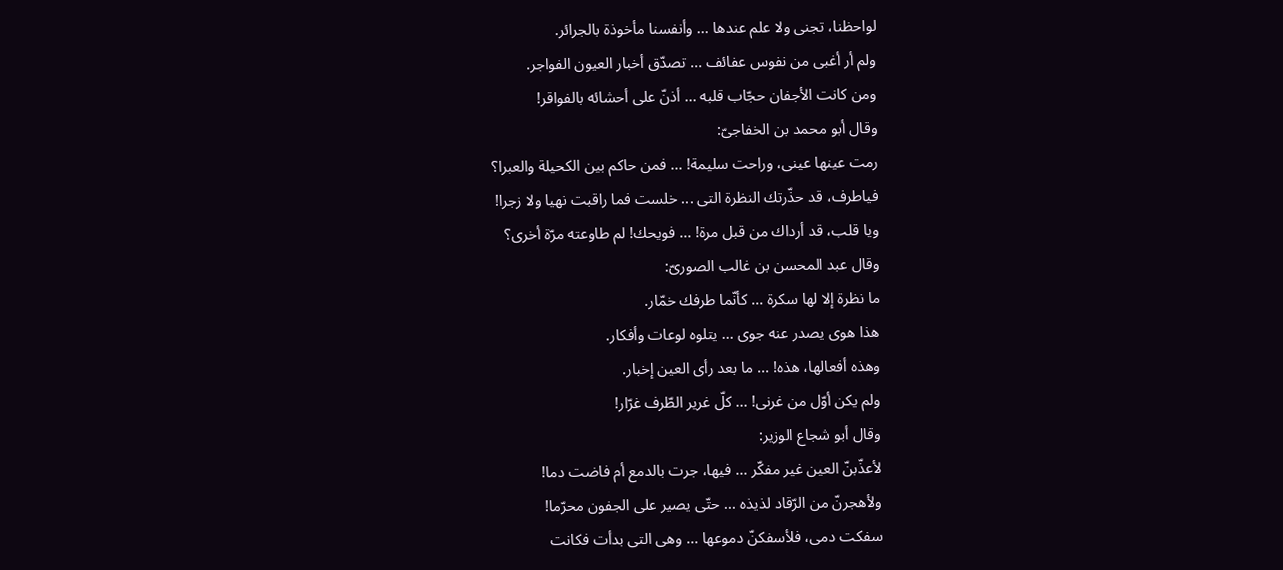لواحظنا، تجنى ولا علم عندها ... وأنفسنا مأخوذة بالجرائر.
ولم أر أغبى من نفوس عفائف ... تصدّق أخبار العيون الفواجر.
ومن كانت الأجفان حجّاب قلبه ... أذنّ على أحشائه بالفواقر!
وقال أبو محمد بن الخفاجىّ:
رمت عينها عينى، وراحت سليمة! ... فمن حاكم بين الكحيلة والعبرا؟
فياطرف، قد حذّرتك النظرة التى ... خلست فما راقبت نهيا ولا زجرا!
ويا قلب، قد أرداك من قبل مرة! ... فويحك! لم طاوعته مرّة أخرى؟
وقال عبد المحسن بن غالب الصورىّ:
ما نظرة إلا لها سكرة ... كأنّما طرفك خمّار.
هذا هوى يصدر عنه جوى ... يتلوه لوعات وأفكار.
وهذه أفعالها، هذه! ... ما بعد رأى العين إخبار.
ولم يكن أوّل من غرنى! ... كلّ غرير الطّرف غرّار!
وقال أبو شجاع الوزير:
لأعذّبنّ العين غير مفكّر ... فيها، جرت بالدمع أم فاضت دما!
ولأهجرنّ من الرّقاد لذيذه ... حتّى يصير على الجفون محرّما!
سفكت دمى، فلأسفكنّ دموعها ... وهى التى بدأت فكانت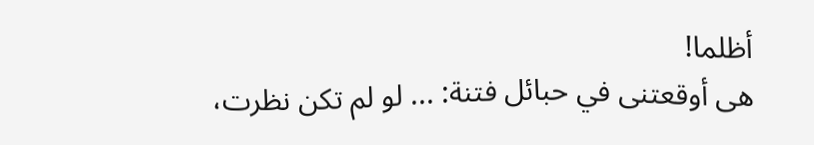أظلما!
هى أوقعتنى في حبائل فتنة: ... لو لم تكن نظرت،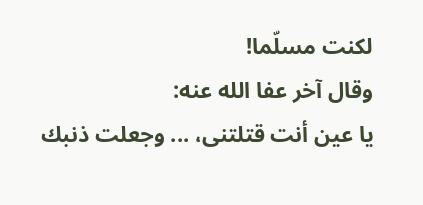لكنت مسلّما!
وقال آخر عفا الله عنه:
يا عين أنت قتلتنى، ... وجعلت ذنبك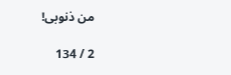من ذنوبى!

2 / 134